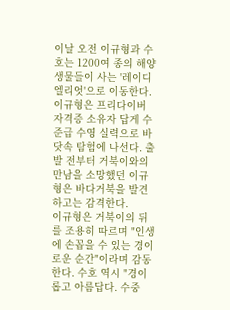이날 오전 이규형과 수호는 1200여 종의 해양 생물들이 사는 '레이디 엘리엇'으로 이동한다. 이규형은 프리다이버 자격증 소유자 답게 수준급 수영 실력으로 바닷속 탐험에 나선다. 출발 전부터 거북이와의 만남을 소망했던 이규형은 바다거북을 발견하고는 감격한다.
이규형은 거북이의 뒤를 조용히 따르며 "인생에 손꼽을 수 있는 경이로운 순간"이라며 감동한다. 수호 역시 "경이롭고 아름답다. 수중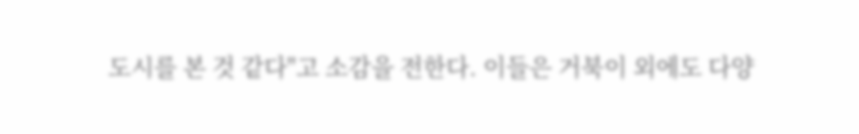도시를 본 것 같다"고 소감을 전한다. 이들은 거북이 외에도 다양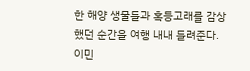한 해양 생물들과 혹등고래를 감상했던 순간을 여행 내내 들려준다.
이민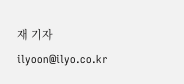재 기자 ilyoon@ilyo.co.kr